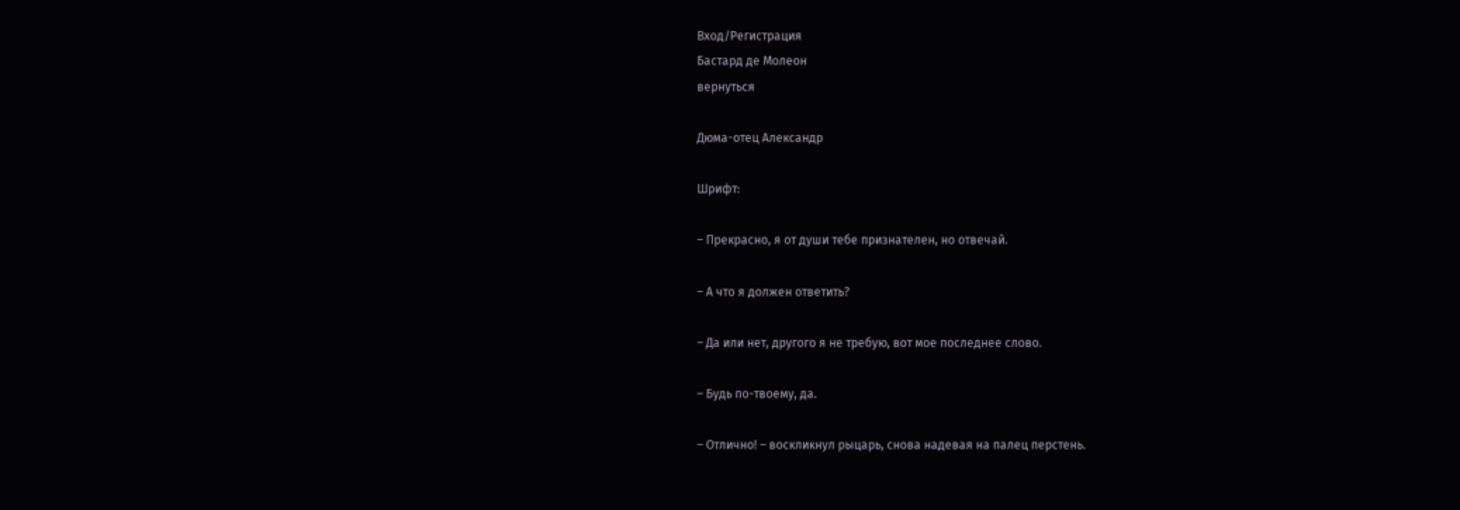Вход/Регистрация
Бастард де Молеон
вернуться

Дюма-отец Александр

Шрифт:

– Прекрасно, я от души тебе признателен, но отвечай.

– А что я должен ответить?

– Да или нет, другого я не требую, вот мое последнее слово.

– Будь по-твоему, да.

– Отлично! – воскликнул рыцарь, снова надевая на палец перстень.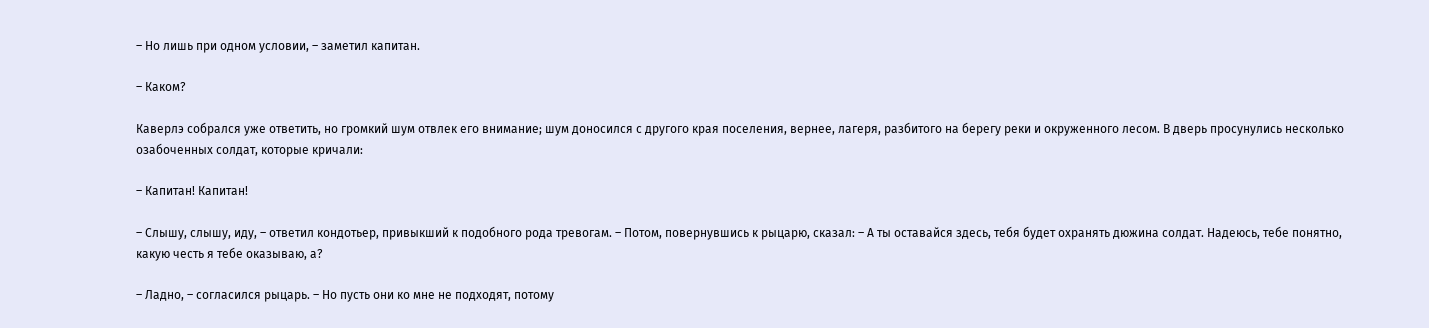– Но лишь при одном условии, – заметил капитан.

– Каком?

Каверлэ собрался уже ответить, но громкий шум отвлек его внимание; шум доносился с другого края поселения, вернее, лагеря, разбитого на берегу реки и окруженного лесом. В дверь просунулись несколько озабоченных солдат, которые кричали:

– Капитан! Капитан!

– Слышу, слышу, иду, – ответил кондотьер, привыкший к подобного рода тревогам. – Потом, повернувшись к рыцарю, сказал: – А ты оставайся здесь, тебя будет охранять дюжина солдат. Надеюсь, тебе понятно, какую честь я тебе оказываю, а?

– Ладно, – согласился рыцарь. – Но пусть они ко мне не подходят, потому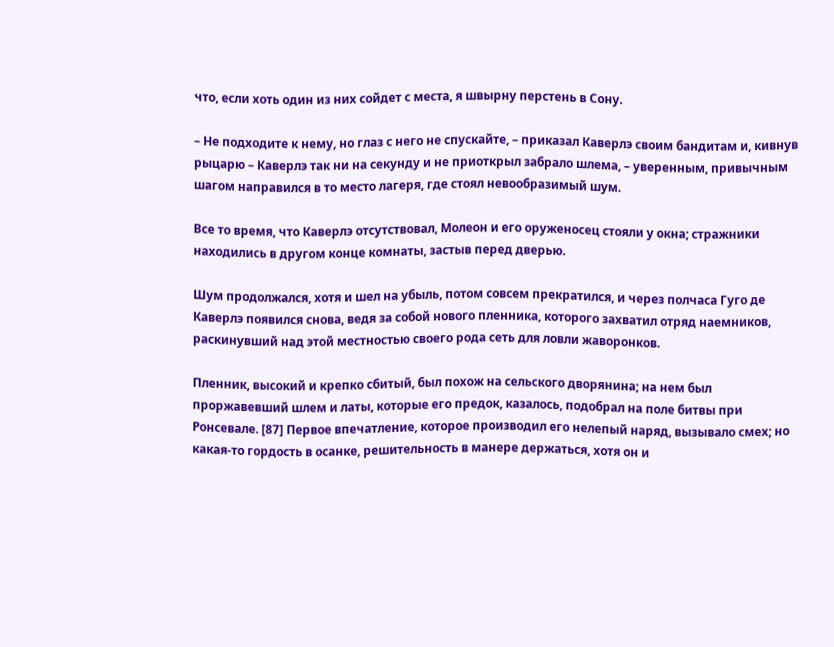что, если хоть один из них сойдет с места, я швырну перстень в Сону.

– Не подходите к нему, но глаз с него не спускайте, – приказал Каверлэ своим бандитам и, кивнув рыцарю – Каверлэ так ни на секунду и не приоткрыл забрало шлема, – уверенным, привычным шагом направился в то место лагеря, где стоял невообразимый шум.

Все то время, что Каверлэ отсутствовал, Молеон и его оруженосец стояли у окна; стражники находились в другом конце комнаты, застыв перед дверью.

Шум продолжался, хотя и шел на убыль, потом совсем прекратился, и через полчаса Гуго де Каверлэ появился снова, ведя за собой нового пленника, которого захватил отряд наемников, раскинувший над этой местностью своего рода сеть для ловли жаворонков.

Пленник, высокий и крепко сбитый, был похож на сельского дворянина; на нем был проржавевший шлем и латы, которые его предок, казалось, подобрал на поле битвы при Ронсевале. [87] Первое впечатление, которое производил его нелепый наряд, вызывало смех; но какая-то гордость в осанке, решительность в манере держаться, хотя он и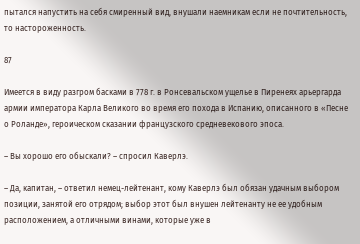пытался напустить на себя смиренный вид, внушали наемникам если не почтительность, то настороженность.

87

Имеется в виду разгром басками в 778 г. в Ронсевальском ущелье в Пиренеях арьергарда армии императора Карла Великого во время его похода в Испанию, описанного в «Песне о Роланде», героическом сказании французского средневекового эпоса.

– Вы хорошо его обыскали? – спросил Каверлэ.

– Да, капитан, – ответил немец-лейтенант, кому Каверлэ был обязан удачным выбором позиции, занятой его отрядом; выбор этот был внушен лейтенанту не ее удобным расположением, а отличными винами, которые уже в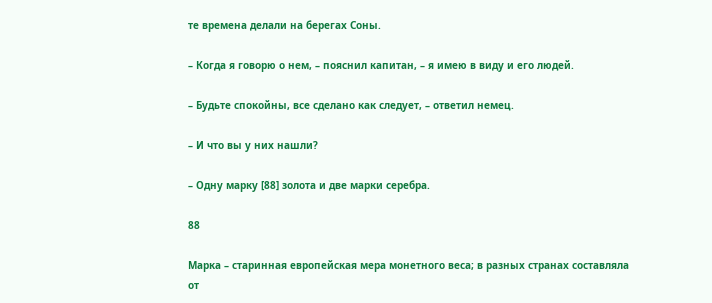те времена делали на берегах Соны.

– Когда я говорю о нем, – пояснил капитан, – я имею в виду и его людей.

– Будьте спокойны, все сделано как следует, – ответил немец.

– И что вы у них нашли?

– Одну марку [88] золота и две марки серебра.

88

Марка – старинная европейская мера монетного веса; в разных странах составляла от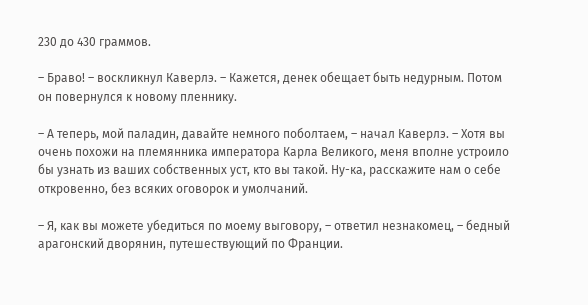230 до 430 граммов.

– Браво! – воскликнул Каверлэ. – Кажется, денек обещает быть недурным. Потом он повернулся к новому пленнику.

– А теперь, мой паладин, давайте немного поболтаем, – начал Каверлэ. – Хотя вы очень похожи на племянника императора Карла Великого, меня вполне устроило бы узнать из ваших собственных уст, кто вы такой. Ну-ка, расскажите нам о себе откровенно, без всяких оговорок и умолчаний.

– Я, как вы можете убедиться по моему выговору, – ответил незнакомец, – бедный арагонский дворянин, путешествующий по Франции.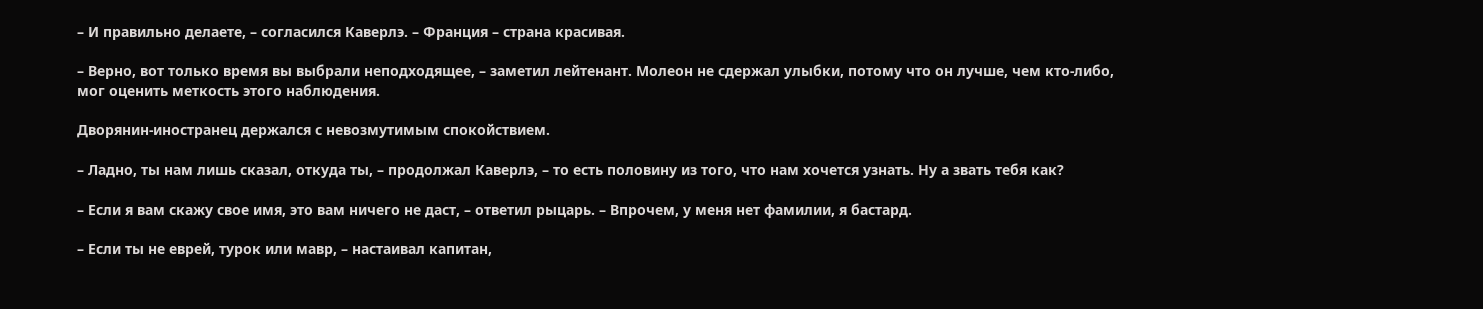– И правильно делаете, – согласился Каверлэ. – Франция – страна красивая.

– Верно, вот только время вы выбрали неподходящее, – заметил лейтенант. Молеон не сдержал улыбки, потому что он лучше, чем кто-либо, мог оценить меткость этого наблюдения.

Дворянин-иностранец держался с невозмутимым спокойствием.

– Ладно, ты нам лишь сказал, откуда ты, – продолжал Каверлэ, – то есть половину из того, что нам хочется узнать. Ну а звать тебя как?

– Если я вам скажу свое имя, это вам ничего не даст, – ответил рыцарь. – Впрочем, у меня нет фамилии, я бастард.

– Если ты не еврей, турок или мавр, – настаивал капитан,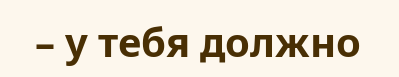– у тебя должно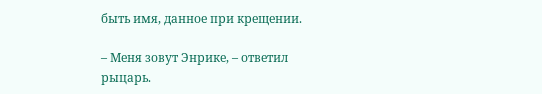быть имя, данное при крещении.

– Меня зовут Энрике, – ответил рыцарь.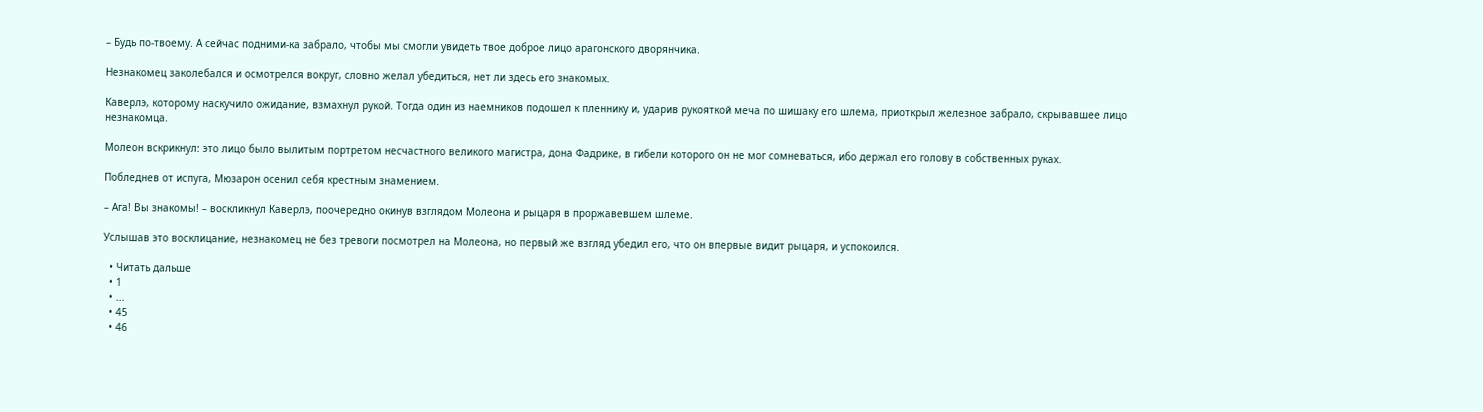– Будь по-твоему. А сейчас подними-ка забрало, чтобы мы смогли увидеть твое доброе лицо арагонского дворянчика.

Незнакомец заколебался и осмотрелся вокруг, словно желал убедиться, нет ли здесь его знакомых.

Каверлэ, которому наскучило ожидание, взмахнул рукой. Тогда один из наемников подошел к пленнику и, ударив рукояткой меча по шишаку его шлема, приоткрыл железное забрало, скрывавшее лицо незнакомца.

Молеон вскрикнул: это лицо было вылитым портретом несчастного великого магистра, дона Фадрике, в гибели которого он не мог сомневаться, ибо держал его голову в собственных руках.

Побледнев от испуга, Мюзарон осенил себя крестным знамением.

– Ага! Вы знакомы! – воскликнул Каверлэ, поочередно окинув взглядом Молеона и рыцаря в проржавевшем шлеме.

Услышав это восклицание, незнакомец не без тревоги посмотрел на Молеона, но первый же взгляд убедил его, что он впервые видит рыцаря, и успокоился.

  • Читать дальше
  • 1
  • ...
  • 45
  • 46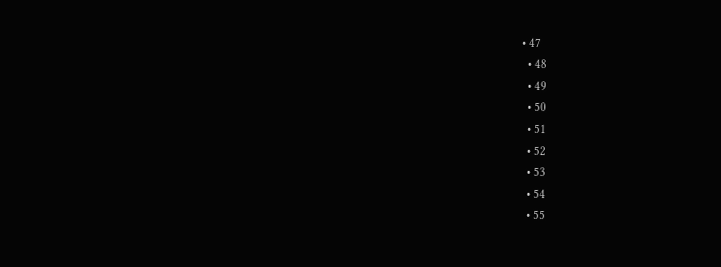• 47
  • 48
  • 49
  • 50
  • 51
  • 52
  • 53
  • 54
  • 55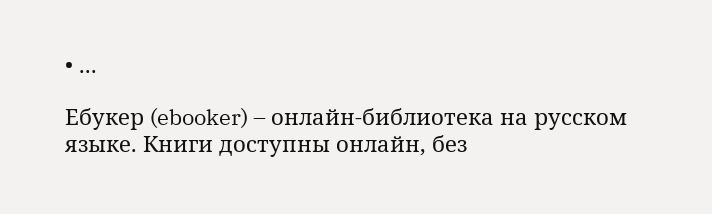• ...

Ебукер (ebooker) – онлайн-библиотека на русском языке. Книги доступны онлайн, без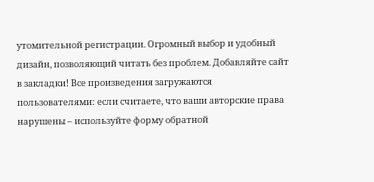утомительной регистрации. Огромный выбор и удобный дизайн, позволяющий читать без проблем. Добавляйте сайт в закладки! Все произведения загружаются пользователями: если считаете, что ваши авторские права нарушены – используйте форму обратной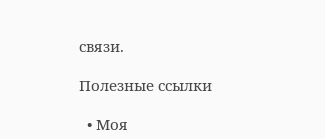связи.

Полезные ссылки

  • Моя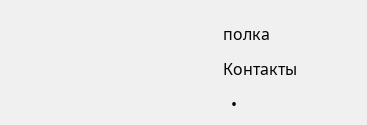полка

Контакты

  •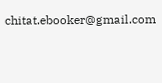chitat.ebooker@gmail.com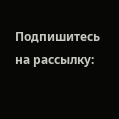Подпишитесь на рассылку: